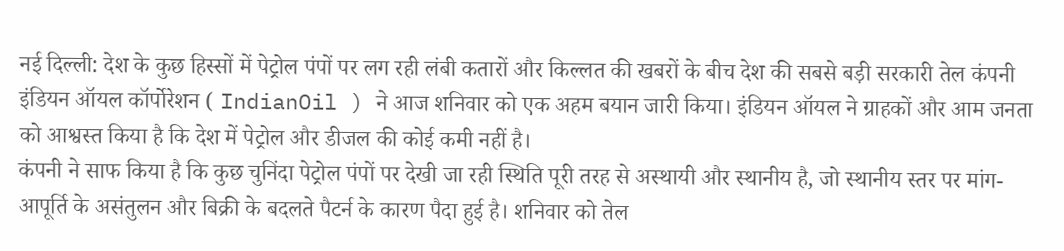नई दिल्ली: देश के कुछ हिस्सों में पेट्रोल पंपों पर लग रही लंबी कतारों और किल्लत की खबरों के बीच देश की सबसे बड़ी सरकारी तेल कंपनी इंडियन ऑयल कॉर्पोरेशन ( IndianOil ) ने आज शनिवार को एक अहम बयान जारी किया। इंडियन ऑयल ने ग्राहकों और आम जनता को आश्वस्त किया है कि देश में पेट्रोल और डीजल की कोई कमी नहीं है।
कंपनी ने साफ किया है कि कुछ चुनिंदा पेट्रोल पंपों पर देखी जा रही स्थिति पूरी तरह से अस्थायी और स्थानीय है, जो स्थानीय स्तर पर मांग-आपूर्ति के असंतुलन और बिक्री के बदलते पैटर्न के कारण पैदा हुई है। शनिवार को तेल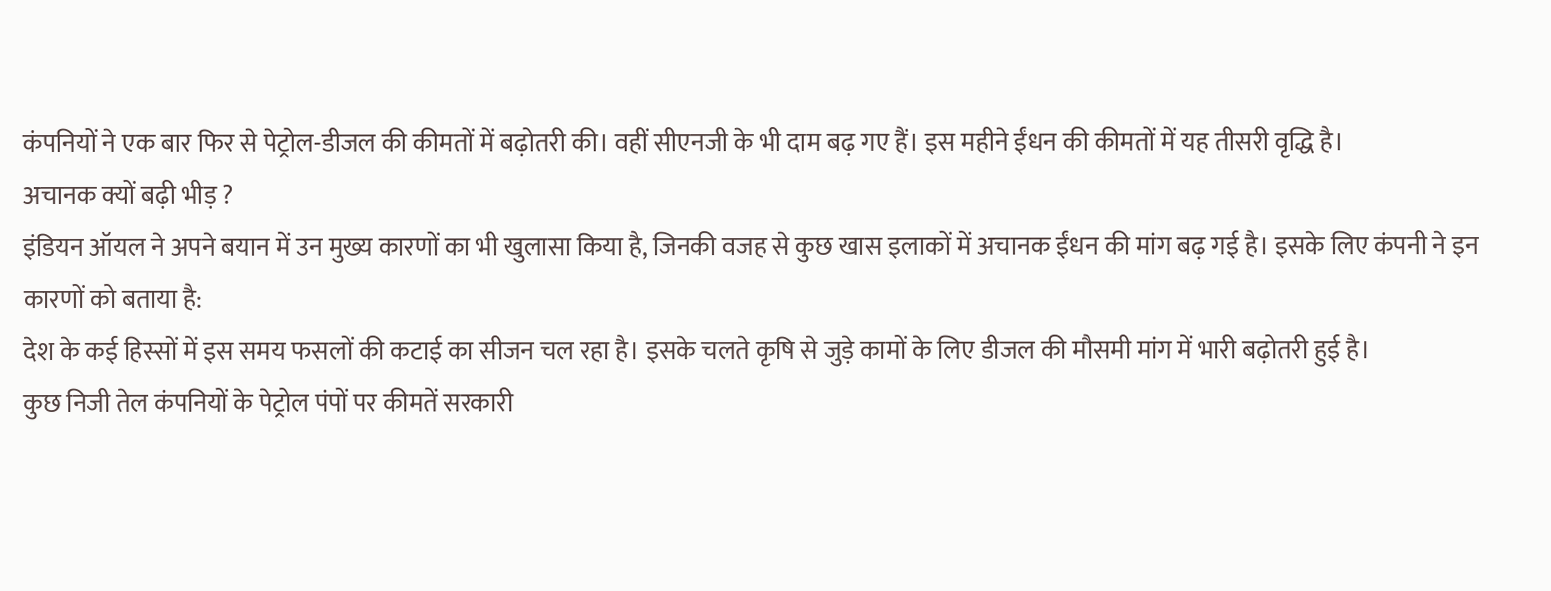कंपनियों ने एक बार फिर से पेट्रोल-डीजल की कीमतों में बढ़ोतरी की। वहीं सीएनजी के भी दाम बढ़ गए हैं। इस महीने ईंधन की कीमतों में यह तीसरी वृद्धि है।
अचानक क्यों बढ़ी भीड़ ?
इंडियन ऑयल ने अपने बयान में उन मुख्य कारणों का भी खुलासा किया है, जिनकी वजह से कुछ खास इलाकों में अचानक ईंधन की मांग बढ़ गई है। इसके लिए कंपनी ने इन कारणों को बताया है:
देश के कई हिस्सों में इस समय फसलों की कटाई का सीजन चल रहा है। इसके चलते कृषि से जुड़े कामों के लिए डीजल की मौसमी मांग में भारी बढ़ोतरी हुई है।
कुछ निजी तेल कंपनियों के पेट्रोल पंपों पर कीमतें सरकारी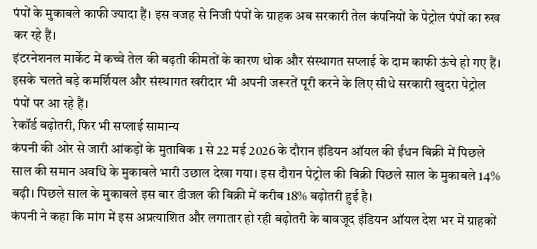पंपों के मुकाबले काफी ज्यादा हैं। इस वजह से निजी पंपों के ग्राहक अब सरकारी तेल कंपनियों के पेट्रोल पंपों का रुख कर रहे हैं।
इंटरनेशनल मार्केट में कच्चे तेल की बढ़ती कीमतों के कारण थोक और संस्थागत सप्लाई के दाम काफी ऊंचे हो गए हैं। इसके चलते बड़े कमर्शियल और संस्थागत खरीदार भी अपनी जरूरतें पूरी करने के लिए सीधे सरकारी खुदरा पेट्रोल पंपों पर आ रहे हैं।
रेकॉर्ड बढ़ोतरी, फिर भी सप्लाई सामान्य
कंपनी की ओर से जारी आंकड़ों के मुताबिक 1 से 22 मई 2026 के दौरान इंडियन ऑयल की ईंधन बिक्री में पिछले साल की समान अवधि के मुकाबले भारी उछाल देखा गया। इस दौरान पेट्रोल की बिक्री पिछले साल के मुकाबले 14% बढ़ी। पिछले साल के मुकाबले इस बार डीजल की बिक्री में करीब 18% बढ़ोतरी हुई है।
कंपनी ने कहा कि मांग में इस अप्रत्याशित और लगातार हो रही बढ़ोतरी के बावजूद इंडियन ऑयल देश भर में ग्राहकों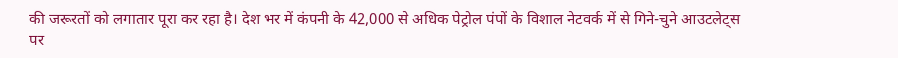की जरूरतों को लगातार पूरा कर रहा है। देश भर में कंपनी के 42,000 से अधिक पेट्रोल पंपों के विशाल नेटवर्क में से गिने-चुने आउटलेट्स पर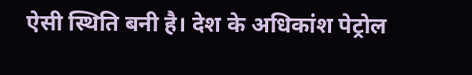ऐसी स्थिति बनी है। देश के अधिकांश पेट्रोल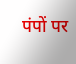पंपों पर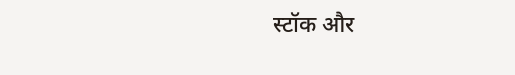स्टॉक और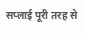सप्लाई पूरी तरह से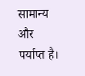सामान्य और पर्याप्त है।